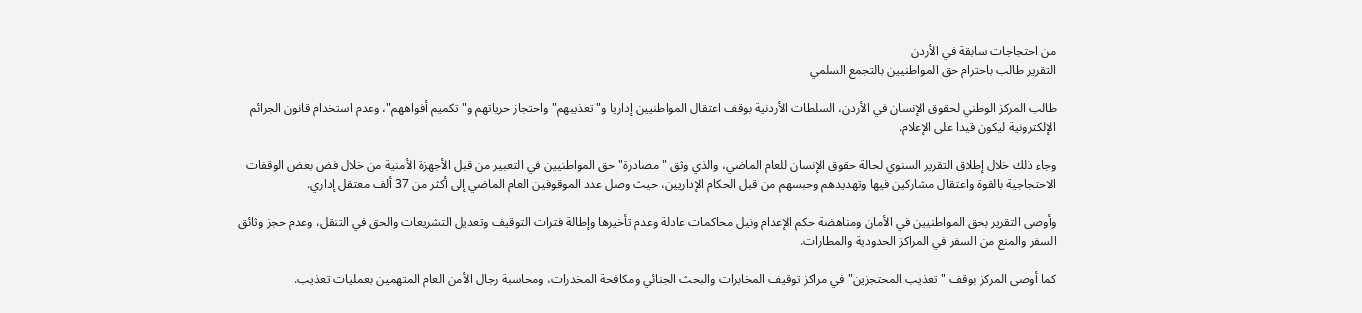من احتجاجات سابقة في الأردن
التقرير طالب باحترام حق المواطنيين بالتجمع السلمي

طالب المركز الوطني لحقوق الإنسان في الأردن، السلطات الأردنية بوقف اعتقال المواطنيين إداريا و"تعذيبهم" واحتجاز حرياتهم و"تكميم أفواههم"، وعدم استخدام قانون الجرائم الإلكترونية ليكون قيدا على الإعلام.

وجاء ذلك خلال إطلاق التقرير السنوي لحالة حقوق الإنسان للعام الماضي، والذي وثق "مصادرة" حق المواطنيين في التعبير من قبل الأجهزة الأمنية من خلال فض بعض الوقفات الاحتجاجية بالقوة واعتقال مشاركين فيها وتهديدهم وحبسهم من قبل الحكام الإداريين، حيث وصل عدد الموقوفين العام الماضي إلى أكثر من 37 ألف معتقل إداري.

وأوصى التقرير بحق المواطنيين في الأمان ومناهضة حكم الإعدام ونيل محاكمات عادلة وعدم تأخيرها وإطالة فترات التوقيف وتعديل التشريعات والحق في التنقل، وعدم حجز وثائق السفر والمنع من السفر في المراكز الحدودية والمطارات.

كما أوصى المركز بوقف "تعذيب المحتجزين" في مراكز توقيف المخابرات والبحث الجنائي ومكافحة المخدرات، ومحاسبة رجال الأمن العام المتهمين بعمليات تعذيب.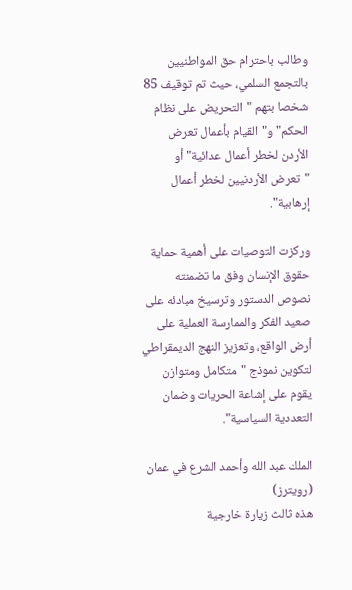وطالب باحترام حق المواطنيين بالتجمع السلمي، حيث تم توقيف 85 شخصا بتهم "التحريض على نظام الحكم" و"القيام بأعمال تعرض الأردن لخطر أعمال عدائية" أو "تعرض الأردنيين لخطر أعمال إرهابية".

وركزت التوصيات على أهمية حماية حقوق الإنسان وفق ما تضمنته نصوص الدستور وترسيخ مبادئه على صعيد الفكر والممارسة العملية على أرض الواقع، وتعزيز النهج الديمقراطي لتكوين نموذج "متكامل ومتوازن يقوم على إشاعة الحريات وضمان التعددية السياسية".

الملك عبد الله وأحمد الشرع في عمان (رويترز)
هذه ثالث زيارة خارجية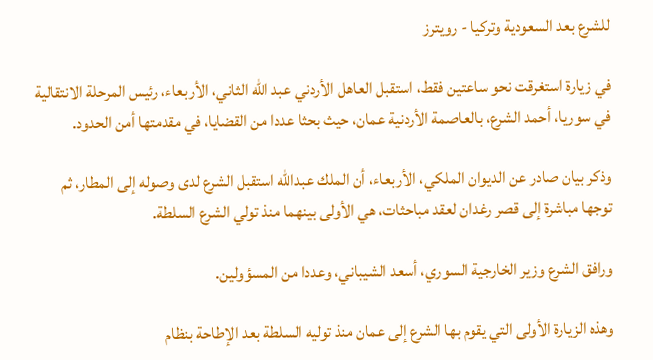للشرع بعد السعودية وتركيا - رويترز

في زيارة استغرقت نحو ساعتين فقط، استقبل العاهل الأردني عبد الله الثاني، الأربعاء، رئيس المرحلة الانتقالية في سوريا، أحمد الشرع، بالعاصمة الأردنية عمان، حيث بحثا عددا من القضايا، في مقدمتها أمن الحدود.

وذكر بيان صادر عن الديوان الملكي، الأربعاء، أن الملك عبدالله استقبل الشرع لدى وصوله إلى المطار، ثم توجها مباشرة إلى قصر رغدان لعقد مباحثات، هي الأولى بينهما منذ تولي الشرع السلطة.

ورافق الشرع وزير الخارجية السوري، أسعد الشيباني، وعددا من المسؤولين.

وهذه الزيارة الأولى التي يقوم بها الشرع إلى عمان منذ توليه السلطة بعد الإطاحة بنظام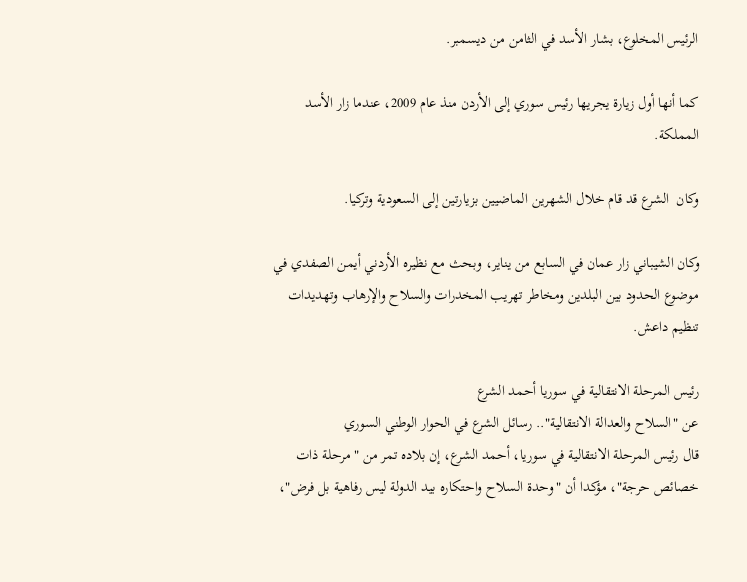الرئيس المخلوع، بشار الأسد في الثامن من ديسمبر.

كما أنها أول زيارة يجريها رئيس سوري إلى الأردن منذ عام 2009، عندما زار الأسد المملكة.

وكان  الشرع قد قام خلال الشهرين الماضيين بزيارتين إلى السعودية وتركيا.

وكان الشيباني زار عمان في السابع من يناير، وبحث مع نظيره الأردني أيمن الصفدي في موضوع الحدود بين البلدين ومخاطر تهريب المخدرات والسلاح والإرهاب وتهديدات تنظيم داعش.

رئيس المرحلة الانتقالية في سوريا أحمد الشرع
عن "السلاح والعدالة الانتقالية".. رسائل الشرع في الحوار الوطني السوري
قال رئيس المرحلة الانتقالية في سوريا، أحمد الشرع، إن بلاده تمر من "مرحلة ذات خصائص حرجة"، مؤكدا أن "وحدة السلاح واحتكاره بيد الدولة ليس رفاهية بل فرض"،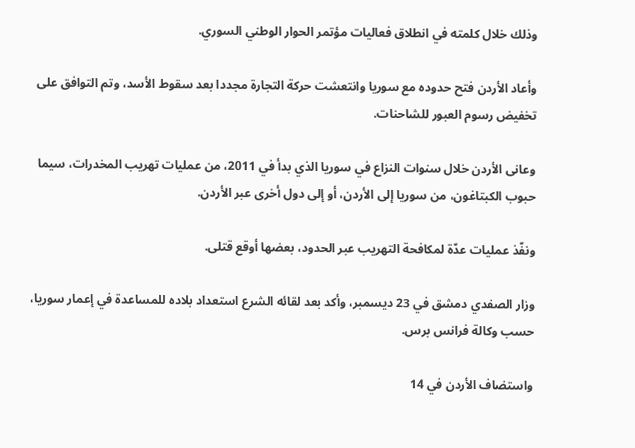وذلك خلال كلمته في انطلاق فعاليات مؤتمر الحوار الوطني السوري.

وأعاد الأردن فتح حدوده مع سوريا وانتعشت حركة التجارة مجددا بعد سقوط الأسد، وتم التوافق على تخفيض رسوم العبور للشاحنات.

وعانى الأردن خلال سنوات النزاع في سوريا الذي بدأ في 2011، من عمليات تهريب المخدرات، سيما حبوب الكبتاغون، من سوريا إلى الأردن، أو إلى دول أخرى عبر الأردن.

ونفّذ عمليات عدّة لمكافحة التهريب عبر الحدود، بعضها أوقع قتلى.

وزار الصفدي دمشق في 23 ديسمبر، وأكد بعد لقائه الشرع استعداد بلاده للمساعدة في إعمار سوريا، حسب وكالة فرانس برس.

واستضاف الأردن في 14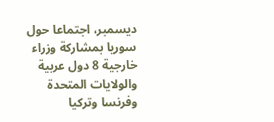ديسمبر، اجتماعا حول سوريا بمشاركة وزراء خارجية 8 دول عربية والولايات المتحدة وفرنسا وتركيا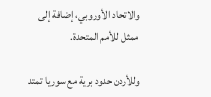والاتحاد الأوروبي، إضافة إلى ممثل للأمم المتحدة.

وللأردن حدود برية مع سوريا تمتد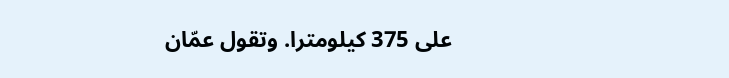على 375 كيلومترا. وتقول عمّان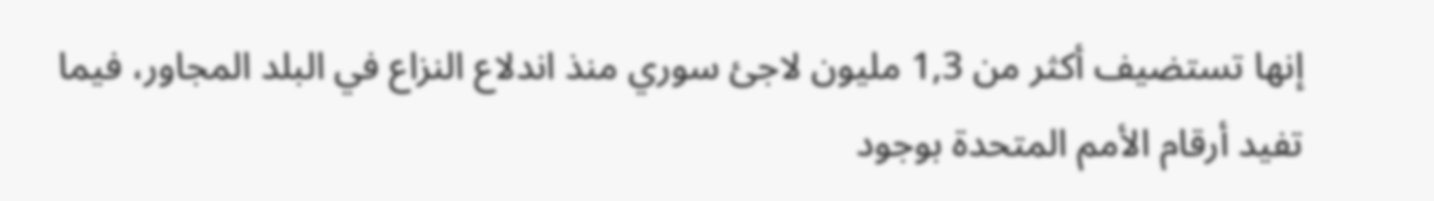إنها تستضيف أكثر من 1,3 مليون لاجئ سوري منذ اندلاع النزاع في البلد المجاور، فيما تفيد أرقام الأمم المتحدة بوجود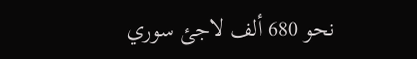نحو 680 ألف لاجئ سوري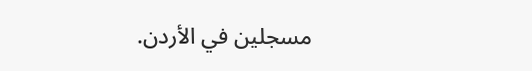مسجلين في الأردن.